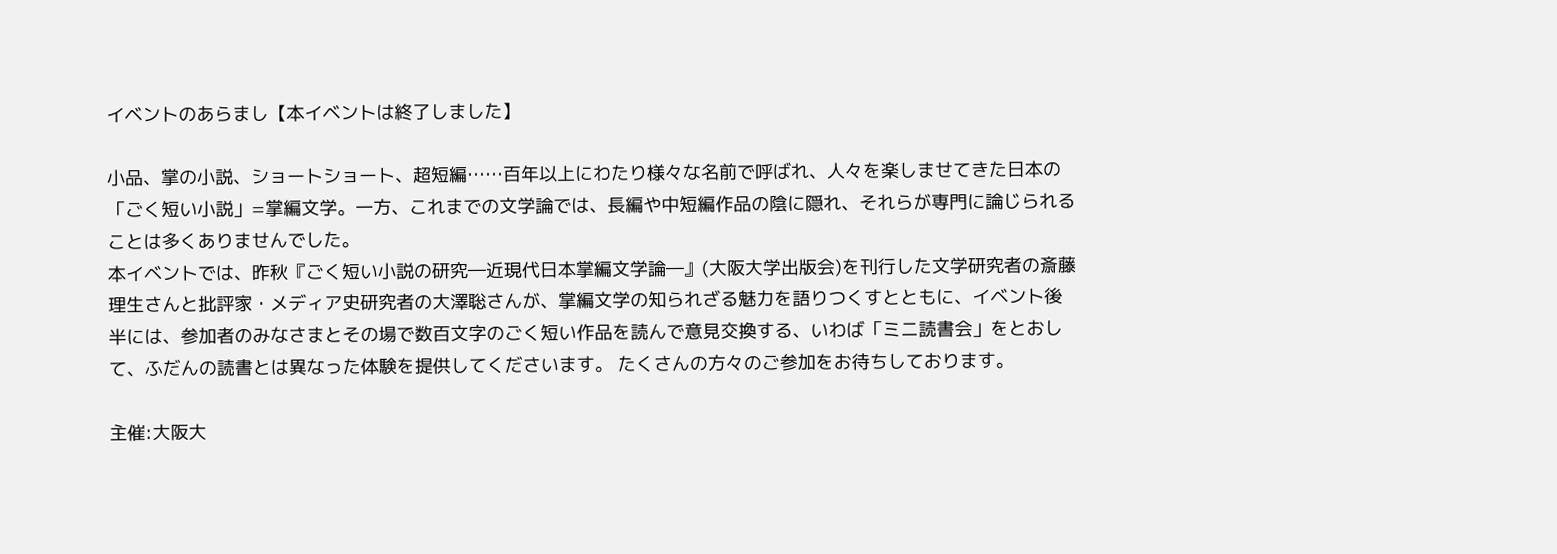イベントのあらまし【本イベントは終了しました】

小品、掌の小説、ショートショート、超短編……百年以上にわたり様々な名前で呼ばれ、人々を楽しませてきた日本の「ごく短い小説」=掌編文学。一方、これまでの文学論では、長編や中短編作品の陰に隠れ、それらが専門に論じられることは多くありませんでした。
本イベントでは、昨秋『ごく短い小説の研究―近現代日本掌編文学論―』(大阪大学出版会)を刊行した文学研究者の斎藤理生さんと批評家・メディア史研究者の大澤聡さんが、掌編文学の知られざる魅力を語りつくすとともに、イベント後半には、参加者のみなさまとその場で数百文字のごく短い作品を読んで意見交換する、いわば「ミニ読書会」をとおして、ふだんの読書とは異なった体験を提供してくださいます。 たくさんの方々のご参加をお待ちしております。

主催:大阪大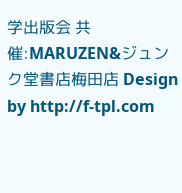学出版会 共催:MARUZEN&ジュンク堂書店梅田店 Design by http://f-tpl.com